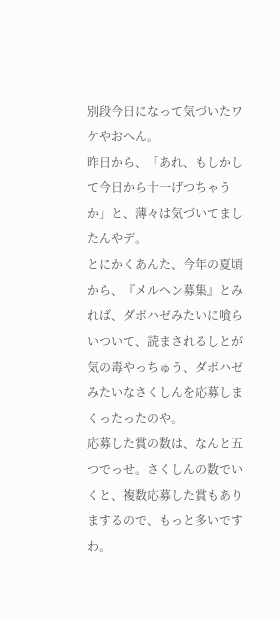別段今日になって気づいたワケやおへん。
昨日から、「あれ、もしかして今日から十一げつちゃうか」と、薄々は気づいてましたんやデ。
とにかくあんた、今年の夏頃から、『メルヘン募集』とみれば、ダボハゼみたいに喰らいついて、読まされるしとが気の毒やっちゅう、ダボハゼみたいなさくしんを応募しまくったったのや。
応募した賞の数は、なんと五つでっせ。さくしんの数でいくと、複数応募した賞もありまするので、もっと多いですわ。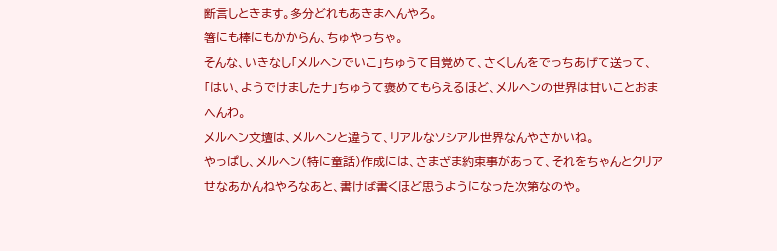断言しときます。多分どれもあきまへんやろ。
箸にも棒にもかからん、ちゅやっちゃ。
そんな、いきなし「メルヘンでいこ」ちゅうて目覚めて、さくしんをでっちあげて送って、「はい、ようでけましたナ」ちゅうて褒めてもらえるほど、メルヘンの世界は甘いことおまへんわ。
メルヘン文壇は、メルヘンと違うて、リアルなソシアル世界なんやさかいね。
やっぱし、メルヘン(特に童話)作成には、さまざま約束事があって、それをちゃんとクリアせなあかんねやろなあと、書けば書くほど思うようになった次第なのや。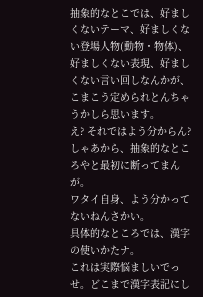抽象的なとこでは、好ましくないテーマ、好ましくない登場人物(動物・物体)、好ましくない表現、好ましくない言い回しなんかが、こまこう定められとんちゃうかしら思います。
え? それではよう分からん?
しゃあから、抽象的なところやと最初に断ってまんが。
ワタイ自身、よう分かってないねんさかい。
具体的なところでは、漢字の使いかたナ。
これは実際悩ましいでっせ。どこまで漢字表記にし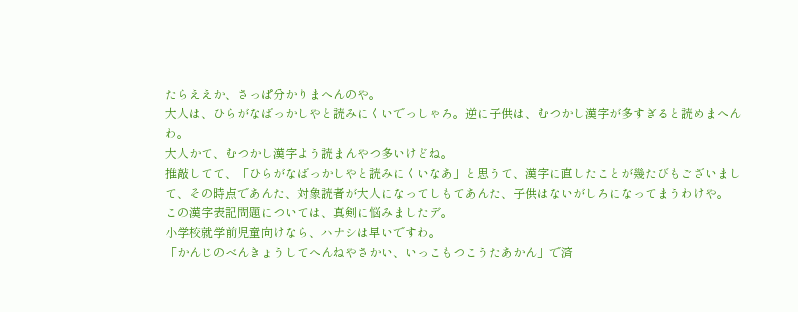たらええか、さっぱ分かりまへんのや。
大人は、ひらがなばっかしやと読みにくいでっしゃろ。逆に子供は、むつかし漢字が多すぎると読めまへんわ。
大人かて、むつかし漢字よう読まんやつ多いけどね。
推敲してて、「ひらがなばっかしやと読みにくいなあ」と思うて、漢字に直したことが幾たびもございまして、その時点であんた、対象読者が大人になってしもてあんた、子供はないがしろになってまうわけや。
この漢字表記問題については、真剣に悩みましたデ。
小学校就学前児童向けなら、ハナシは早いですわ。
「かんじのべんきょうしてへんねやさかい、いっこもつこうたあかん」で済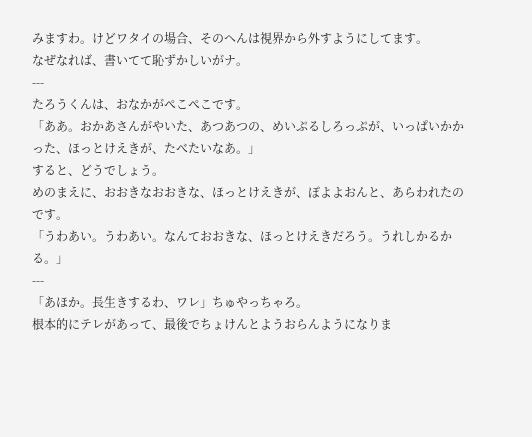みますわ。けどワタイの場合、そのへんは視界から外すようにしてます。
なぜなれば、書いてて恥ずかしいがナ。
---
たろうくんは、おなかがぺこぺこです。
「ああ。おかあさんがやいた、あつあつの、めいぷるしろっぷが、いっぱいかかった、ほっとけえきが、たべたいなあ。」
すると、どうでしょう。
めのまえに、おおきなおおきな、ほっとけえきが、ぽよよおんと、あらわれたのです。
「うわあい。うわあい。なんておおきな、ほっとけえきだろう。うれしかるかる。」
---
「あほか。長生きするわ、ワレ」ちゅやっちゃろ。
根本的にテレがあって、最後でちょけんとようおらんようになりま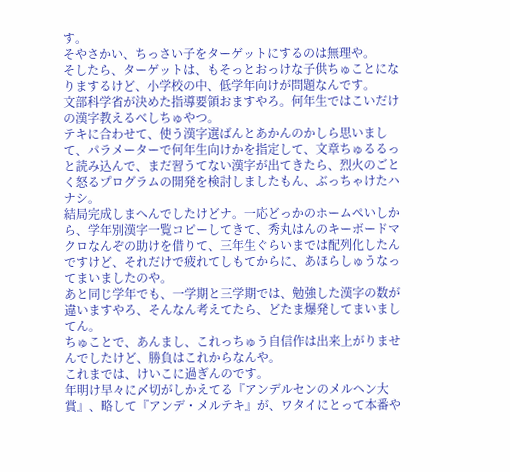す。
そやさかい、ちっさい子をターゲットにするのは無理や。
そしたら、ターゲットは、もそっとおっけな子供ちゅことになりまするけど、小学校の中、低学年向けが問題なんです。
文部科学省が決めた指導要領おますやろ。何年生ではこいだけの漢字教えるべしちゅやつ。
テキに合わせて、使う漢字選ばんとあかんのかしら思いまして、パラメーターで何年生向けかを指定して、文章ちゅるるっと読み込んで、まだ習うてない漢字が出てきたら、烈火のごとく怒るプログラムの開発を検討しましたもん、ぶっちゃけたハナシ。
結局完成しまへんでしたけどナ。一応どっかのホームぺいしから、学年別漢字一覧コピーしてきて、秀丸はんのキーボードマクロなんぞの助けを借りて、三年生ぐらいまでは配列化したんですけど、それだけで疲れてしもてからに、あほらしゅうなってまいましたのや。
あと同じ学年でも、一学期と三学期では、勉強した漢字の数が違いますやろ、そんなん考えてたら、どたま爆発してまいましてん。
ちゅことで、あんまし、これっちゅう自信作は出来上がりませんでしたけど、勝負はこれからなんや。
これまでは、けいこに過ぎんのです。
年明け早々に〆切がしかえてる『アンデルセンのメルヘン大賞』、略して『アンデ・メルテキ』が、ワタイにとって本番や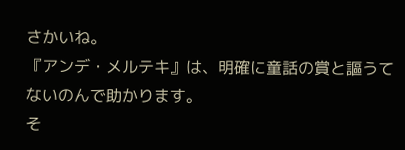さかいね。
『アンデ・メルテキ』は、明確に童話の賞と謳うてないのんで助かります。
そ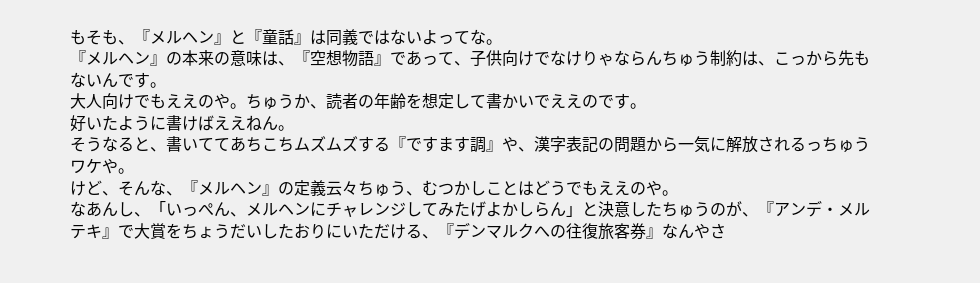もそも、『メルヘン』と『童話』は同義ではないよってな。
『メルヘン』の本来の意味は、『空想物語』であって、子供向けでなけりゃならんちゅう制約は、こっから先もないんです。
大人向けでもええのや。ちゅうか、読者の年齢を想定して書かいでええのです。
好いたように書けばええねん。
そうなると、書いててあちこちムズムズする『ですます調』や、漢字表記の問題から一気に解放されるっちゅうワケや。
けど、そんな、『メルヘン』の定義云々ちゅう、むつかしことはどうでもええのや。
なあんし、「いっぺん、メルヘンにチャレンジしてみたげよかしらん」と決意したちゅうのが、『アンデ・メルテキ』で大賞をちょうだいしたおりにいただける、『デンマルクへの往復旅客券』なんやさ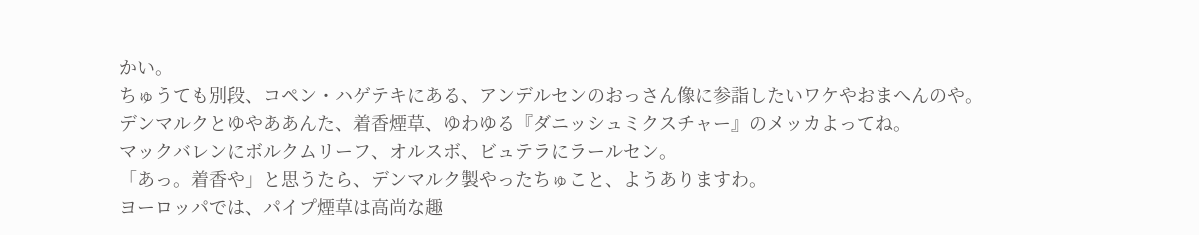かい。
ちゅうても別段、コペン・ハゲテキにある、アンデルセンのおっさん像に参詣したいワケやおまへんのや。
デンマルクとゆやああんた、着香煙草、ゆわゆる『ダニッシュミクスチャー』のメッカよってね。
マックバレンにボルクムリーフ、オルスボ、ビュテラにラールセン。
「あっ。着香や」と思うたら、デンマルク製やったちゅこと、ようありますわ。
ヨーロッパでは、パイプ煙草は高尚な趣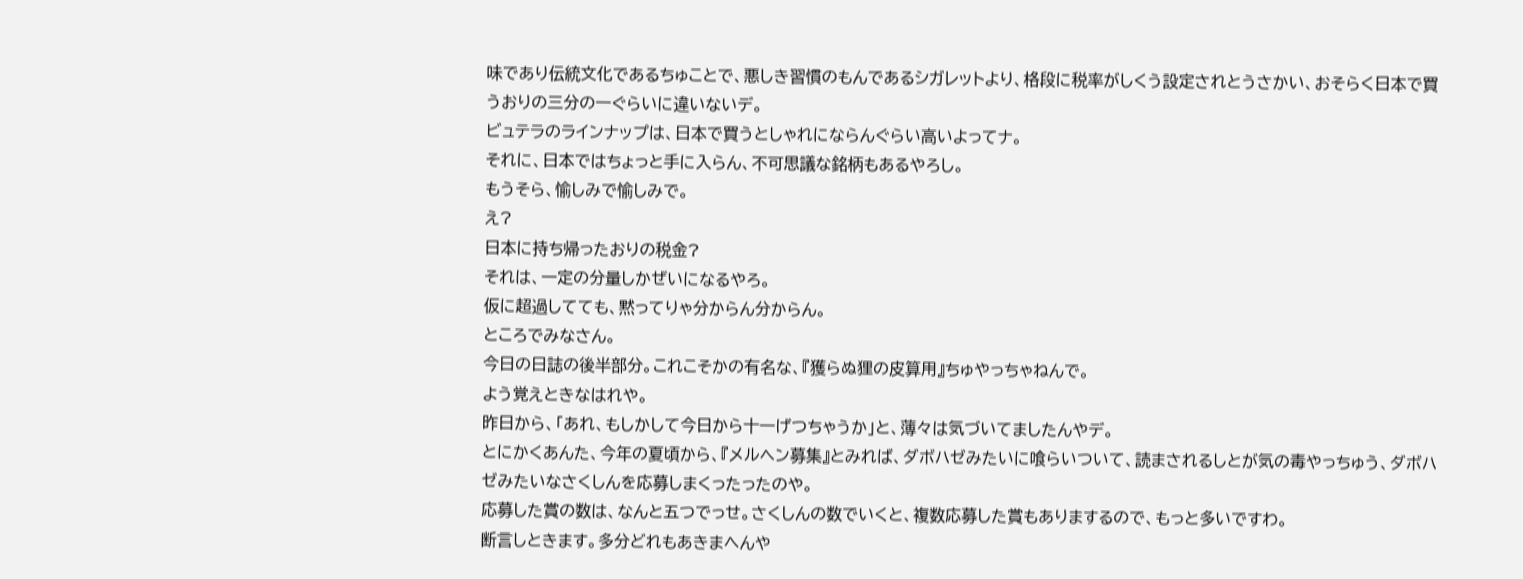味であり伝統文化であるちゅことで、悪しき習慣のもんであるシガレットより、格段に税率がしくう設定されとうさかい、おそらく日本で買うおりの三分の一ぐらいに違いないデ。
ビュテラのラインナップは、日本で買うとしゃれにならんぐらい高いよってナ。
それに、日本ではちょっと手に入らん、不可思議な銘柄もあるやろし。
もうそら、愉しみで愉しみで。
え?
日本に持ち帰ったおりの税金?
それは、一定の分量しかぜいになるやろ。
仮に超過してても、黙ってりゃ分からん分からん。
ところでみなさん。
今日の日誌の後半部分。これこそかの有名な、『獲らぬ狸の皮算用』ちゅやっちゃねんで。
よう覚えときなはれや。
昨日から、「あれ、もしかして今日から十一げつちゃうか」と、薄々は気づいてましたんやデ。
とにかくあんた、今年の夏頃から、『メルヘン募集』とみれば、ダボハゼみたいに喰らいついて、読まされるしとが気の毒やっちゅう、ダボハゼみたいなさくしんを応募しまくったったのや。
応募した賞の数は、なんと五つでっせ。さくしんの数でいくと、複数応募した賞もありまするので、もっと多いですわ。
断言しときます。多分どれもあきまへんや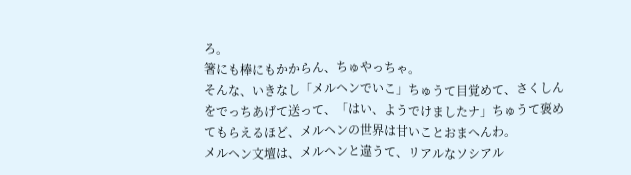ろ。
箸にも棒にもかからん、ちゅやっちゃ。
そんな、いきなし「メルヘンでいこ」ちゅうて目覚めて、さくしんをでっちあげて送って、「はい、ようでけましたナ」ちゅうて褒めてもらえるほど、メルヘンの世界は甘いことおまへんわ。
メルヘン文壇は、メルヘンと違うて、リアルなソシアル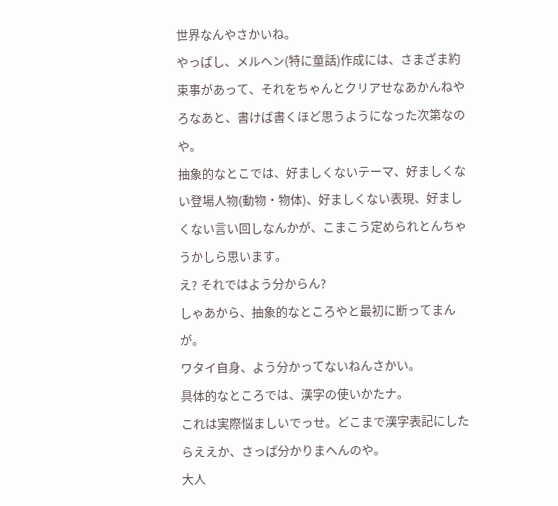世界なんやさかいね。
やっぱし、メルヘン(特に童話)作成には、さまざま約束事があって、それをちゃんとクリアせなあかんねやろなあと、書けば書くほど思うようになった次第なのや。
抽象的なとこでは、好ましくないテーマ、好ましくない登場人物(動物・物体)、好ましくない表現、好ましくない言い回しなんかが、こまこう定められとんちゃうかしら思います。
え? それではよう分からん?
しゃあから、抽象的なところやと最初に断ってまんが。
ワタイ自身、よう分かってないねんさかい。
具体的なところでは、漢字の使いかたナ。
これは実際悩ましいでっせ。どこまで漢字表記にしたらええか、さっぱ分かりまへんのや。
大人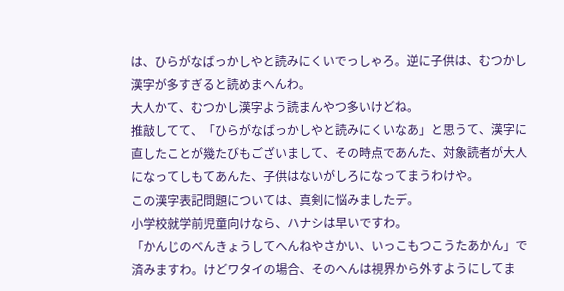は、ひらがなばっかしやと読みにくいでっしゃろ。逆に子供は、むつかし漢字が多すぎると読めまへんわ。
大人かて、むつかし漢字よう読まんやつ多いけどね。
推敲してて、「ひらがなばっかしやと読みにくいなあ」と思うて、漢字に直したことが幾たびもございまして、その時点であんた、対象読者が大人になってしもてあんた、子供はないがしろになってまうわけや。
この漢字表記問題については、真剣に悩みましたデ。
小学校就学前児童向けなら、ハナシは早いですわ。
「かんじのべんきょうしてへんねやさかい、いっこもつこうたあかん」で済みますわ。けどワタイの場合、そのへんは視界から外すようにしてま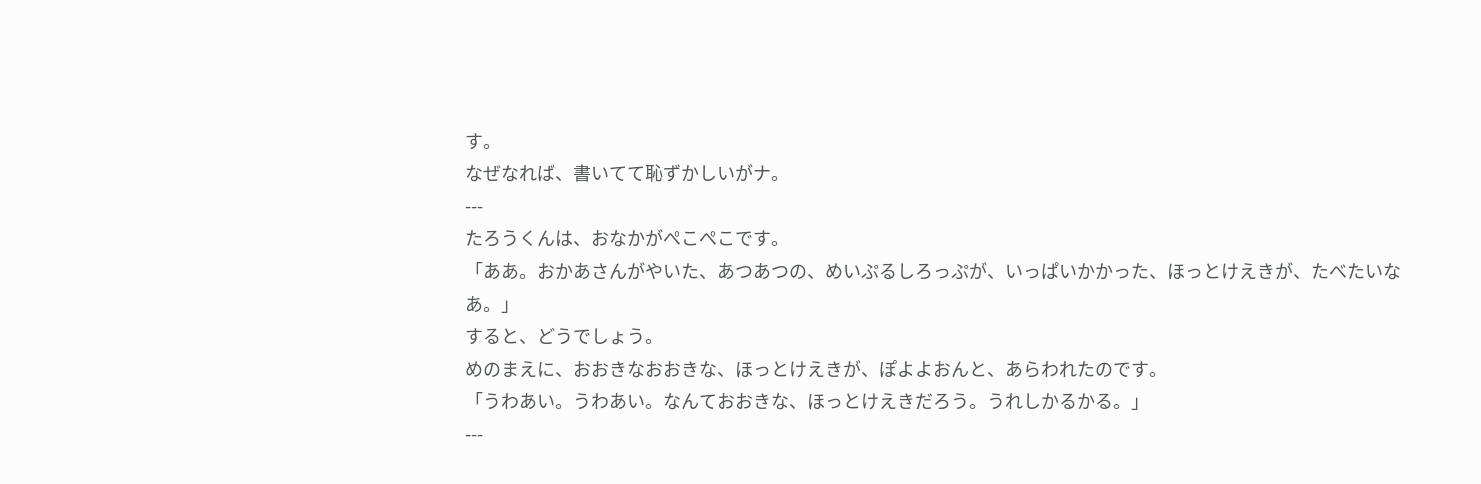す。
なぜなれば、書いてて恥ずかしいがナ。
---
たろうくんは、おなかがぺこぺこです。
「ああ。おかあさんがやいた、あつあつの、めいぷるしろっぷが、いっぱいかかった、ほっとけえきが、たべたいなあ。」
すると、どうでしょう。
めのまえに、おおきなおおきな、ほっとけえきが、ぽよよおんと、あらわれたのです。
「うわあい。うわあい。なんておおきな、ほっとけえきだろう。うれしかるかる。」
---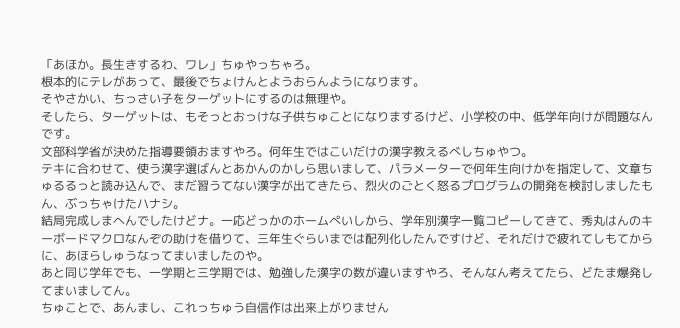「あほか。長生きするわ、ワレ」ちゅやっちゃろ。
根本的にテレがあって、最後でちょけんとようおらんようになります。
そやさかい、ちっさい子をターゲットにするのは無理や。
そしたら、ターゲットは、もそっとおっけな子供ちゅことになりまするけど、小学校の中、低学年向けが問題なんです。
文部科学省が決めた指導要領おますやろ。何年生ではこいだけの漢字教えるべしちゅやつ。
テキに合わせて、使う漢字選ばんとあかんのかしら思いまして、パラメーターで何年生向けかを指定して、文章ちゅるるっと読み込んで、まだ習うてない漢字が出てきたら、烈火のごとく怒るプログラムの開発を検討しましたもん、ぶっちゃけたハナシ。
結局完成しまへんでしたけどナ。一応どっかのホームぺいしから、学年別漢字一覧コピーしてきて、秀丸はんのキーボードマクロなんぞの助けを借りて、三年生ぐらいまでは配列化したんですけど、それだけで疲れてしもてからに、あほらしゅうなってまいましたのや。
あと同じ学年でも、一学期と三学期では、勉強した漢字の数が違いますやろ、そんなん考えてたら、どたま爆発してまいましてん。
ちゅことで、あんまし、これっちゅう自信作は出来上がりません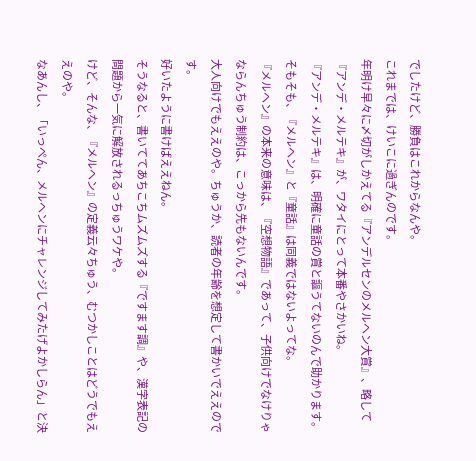でしたけど、勝負はこれからなんや。
これまでは、けいこに過ぎんのです。
年明け早々に〆切がしかえてる『アンデルセンのメルヘン大賞』、略して『アンデ・メルテキ』が、ワタイにとって本番やさかいね。
『アンデ・メルテキ』は、明確に童話の賞と謳うてないのんで助かります。
そもそも、『メルヘン』と『童話』は同義ではないよってな。
『メルヘン』の本来の意味は、『空想物語』であって、子供向けでなけりゃならんちゅう制約は、こっから先もないんです。
大人向けでもええのや。ちゅうか、読者の年齢を想定して書かいでええのです。
好いたように書けばええねん。
そうなると、書いててあちこちムズムズする『ですます調』や、漢字表記の問題から一気に解放されるっちゅうワケや。
けど、そんな、『メルヘン』の定義云々ちゅう、むつかしことはどうでもええのや。
なあんし、「いっぺん、メルヘンにチャレンジしてみたげよかしらん」と決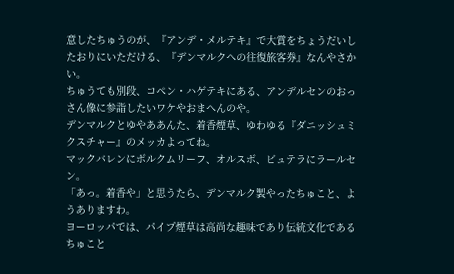意したちゅうのが、『アンデ・メルテキ』で大賞をちょうだいしたおりにいただける、『デンマルクへの往復旅客券』なんやさかい。
ちゅうても別段、コペン・ハゲテキにある、アンデルセンのおっさん像に参詣したいワケやおまへんのや。
デンマルクとゆやああんた、着香煙草、ゆわゆる『ダニッシュミクスチャー』のメッカよってね。
マックバレンにボルクムリーフ、オルスボ、ビュテラにラールセン。
「あっ。着香や」と思うたら、デンマルク製やったちゅこと、ようありますわ。
ヨーロッパでは、パイプ煙草は高尚な趣味であり伝統文化であるちゅこと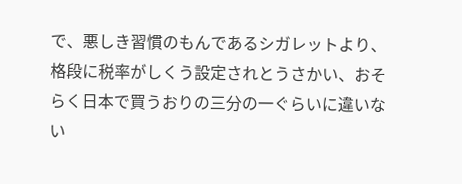で、悪しき習慣のもんであるシガレットより、格段に税率がしくう設定されとうさかい、おそらく日本で買うおりの三分の一ぐらいに違いない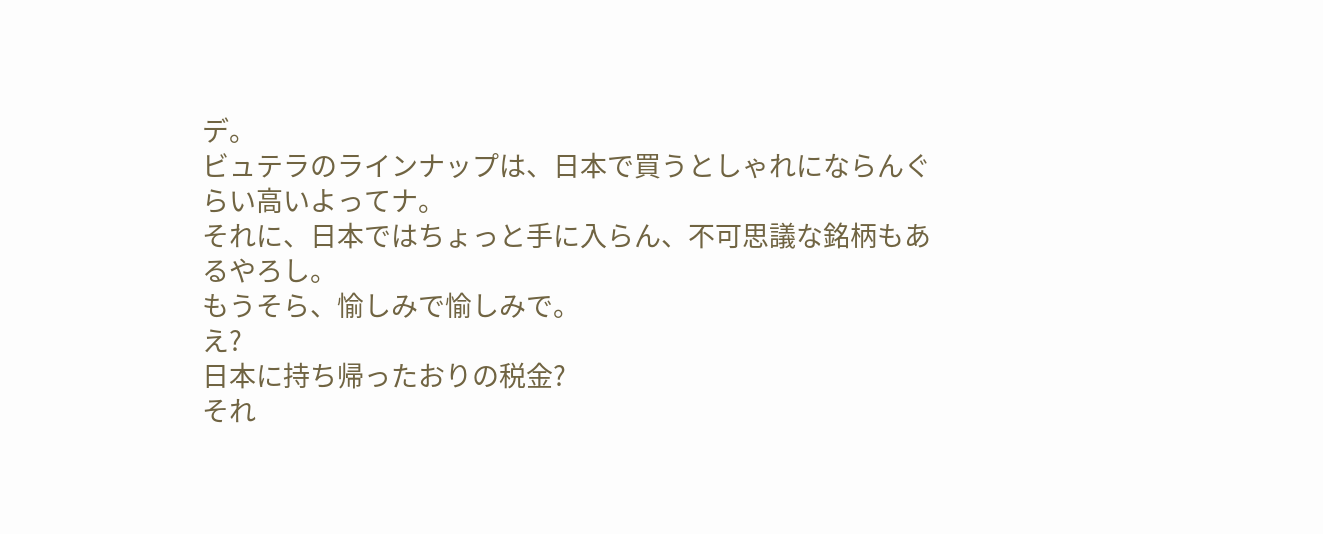デ。
ビュテラのラインナップは、日本で買うとしゃれにならんぐらい高いよってナ。
それに、日本ではちょっと手に入らん、不可思議な銘柄もあるやろし。
もうそら、愉しみで愉しみで。
え?
日本に持ち帰ったおりの税金?
それ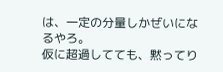は、一定の分量しかぜいになるやろ。
仮に超過してても、黙ってり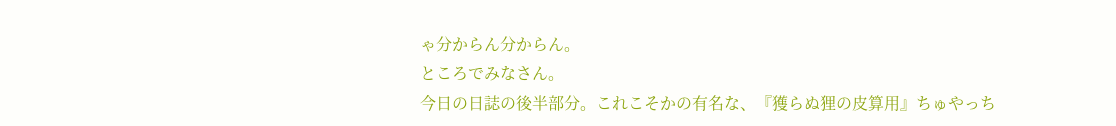ゃ分からん分からん。
ところでみなさん。
今日の日誌の後半部分。これこそかの有名な、『獲らぬ狸の皮算用』ちゅやっち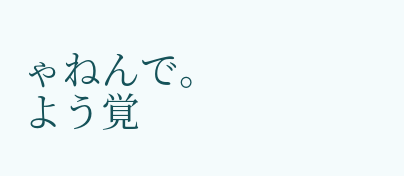ゃねんで。
よう覚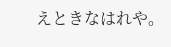えときなはれや。